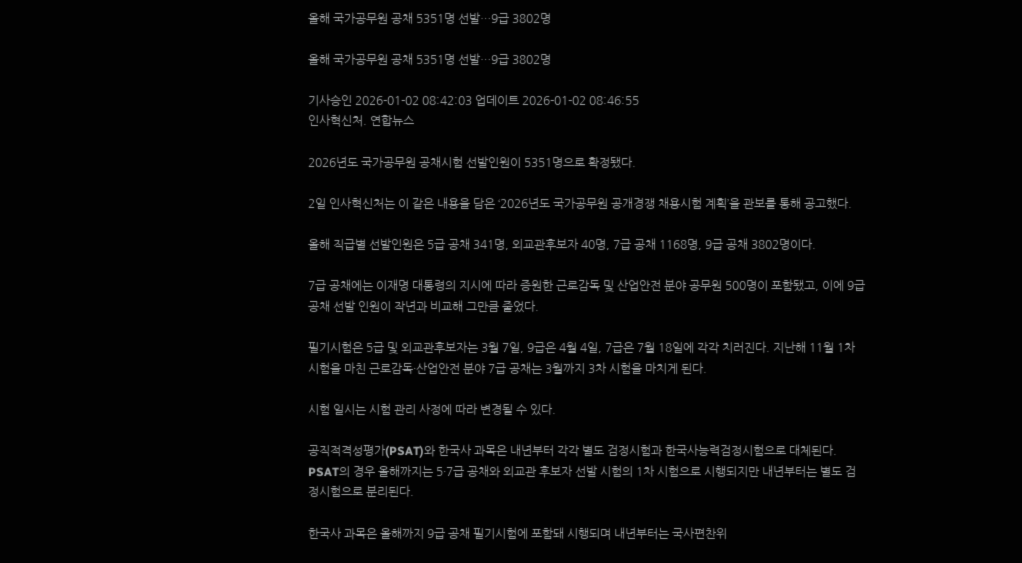올해 국가공무원 공채 5351명 선발…9급 3802명

올해 국가공무원 공채 5351명 선발…9급 3802명

기사승인 2026-01-02 08:42:03 업데이트 2026-01-02 08:46:55
인사혁신처. 연합뉴스

2026년도 국가공무원 공채시험 선발인원이 5351명으로 확정됐다.

2일 인사혁신처는 이 같은 내용을 담은 ‘2026년도 국가공무원 공개경쟁 채용시험 계획’을 관보를 통해 공고했다.

올해 직급별 선발인원은 5급 공채 341명, 외교관후보자 40명, 7급 공채 1168명, 9급 공채 3802명이다.

7급 공채에는 이재명 대통령의 지시에 따라 증원한 근로감독 및 산업안전 분야 공무원 500명이 포함됐고, 이에 9급 공채 선발 인원이 작년과 비교해 그만큼 줄었다.

필기시험은 5급 및 외교관후보자는 3월 7일, 9급은 4월 4일, 7급은 7월 18일에 각각 치러진다. 지난해 11월 1차 시험을 마친 근로감독·산업안전 분야 7급 공채는 3월까지 3차 시험을 마치게 된다.

시험 일시는 시험 관리 사정에 따라 변경될 수 있다.

공직적격성평가(PSAT)와 한국사 과목은 내년부터 각각 별도 검정시험과 한국사능력검정시험으로 대체된다. PSAT의 경우 올해까지는 5·7급 공채와 외교관 후보자 선발 시험의 1차 시험으로 시행되지만 내년부터는 별도 검정시험으로 분리된다.

한국사 과목은 올해까지 9급 공채 필기시험에 포함돼 시행되며 내년부터는 국사편찬위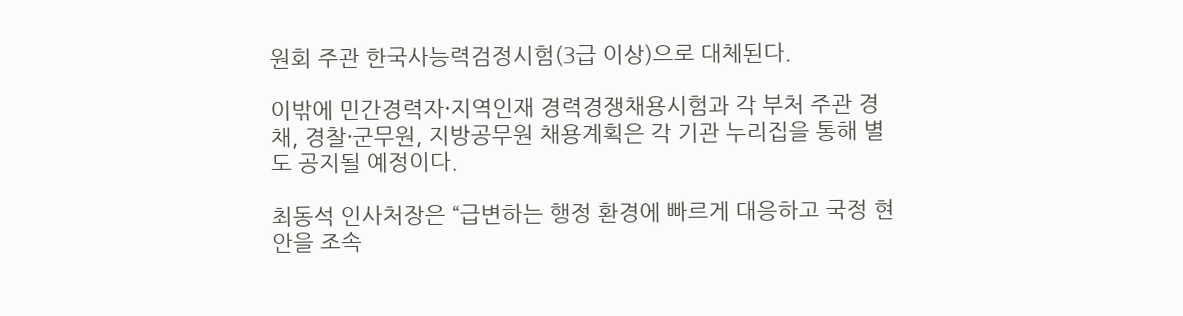원회 주관 한국사능력검정시험(3급 이상)으로 대체된다.

이밖에 민간경력자·지역인재 경력경쟁채용시험과 각 부처 주관 경채, 경찰·군무원, 지방공무원 채용계획은 각 기관 누리집을 통해 별도 공지될 예정이다.

최동석 인사처장은 “급변하는 행정 환경에 빠르게 대응하고 국정 현안을 조속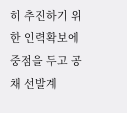히 추진하기 위한 인력확보에 중점을 두고 공채 선발계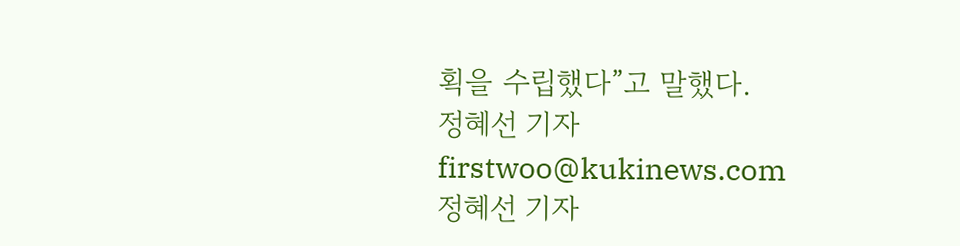획을 수립했다”고 말했다.
정혜선 기자
firstwoo@kukinews.com
정혜선 기자